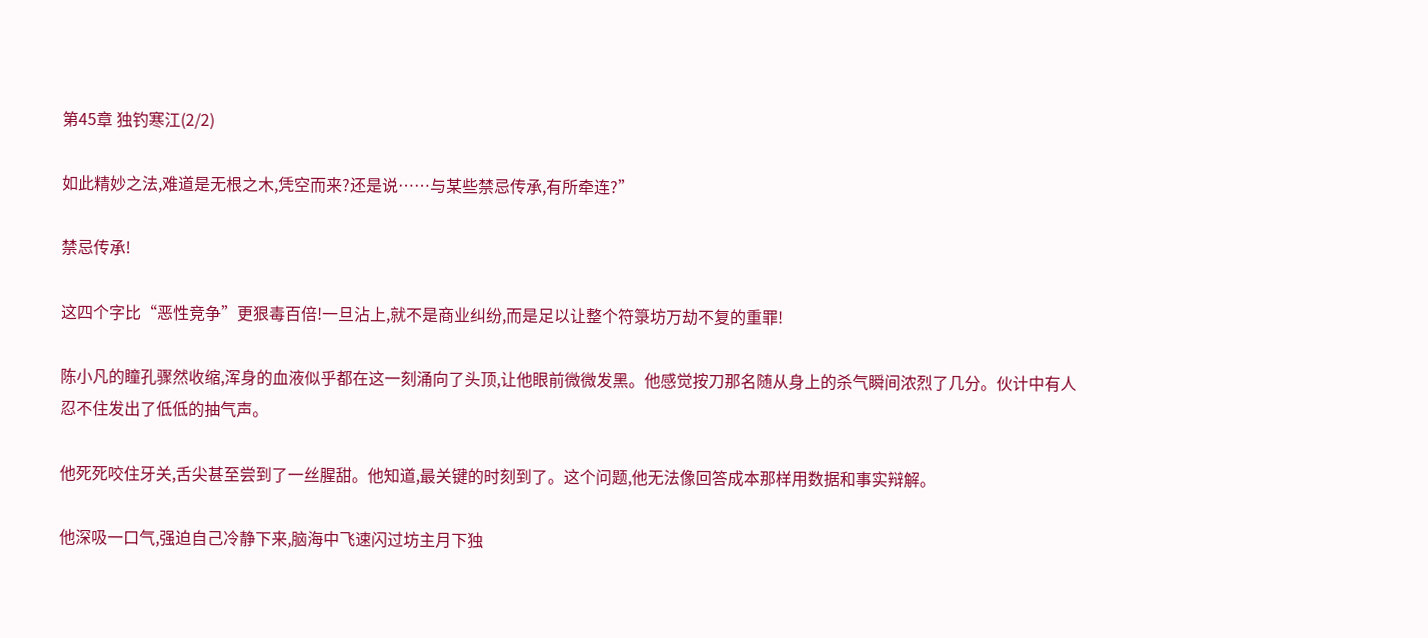第45章 独钓寒江(2/2)

如此精妙之法,难道是无根之木,凭空而来?还是说……与某些禁忌传承,有所牵连?”

禁忌传承!

这四个字比“恶性竞争”更狠毒百倍!一旦沾上,就不是商业纠纷,而是足以让整个符箓坊万劫不复的重罪!

陈小凡的瞳孔骤然收缩,浑身的血液似乎都在这一刻涌向了头顶,让他眼前微微发黑。他感觉按刀那名随从身上的杀气瞬间浓烈了几分。伙计中有人忍不住发出了低低的抽气声。

他死死咬住牙关,舌尖甚至尝到了一丝腥甜。他知道,最关键的时刻到了。这个问题,他无法像回答成本那样用数据和事实辩解。

他深吸一口气,强迫自己冷静下来,脑海中飞速闪过坊主月下独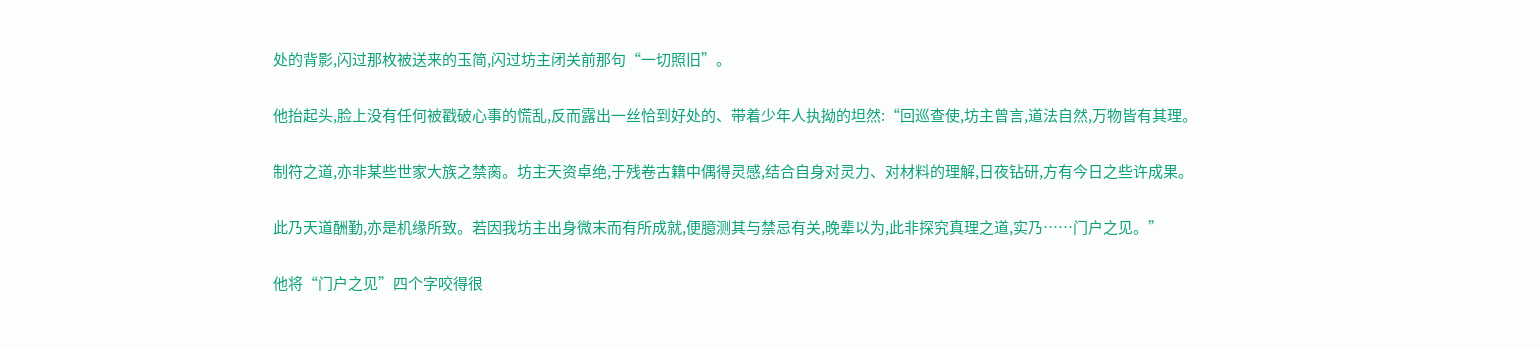处的背影,闪过那枚被送来的玉简,闪过坊主闭关前那句“一切照旧”。

他抬起头,脸上没有任何被戳破心事的慌乱,反而露出一丝恰到好处的、带着少年人执拗的坦然:“回巡查使,坊主曾言,道法自然,万物皆有其理。

制符之道,亦非某些世家大族之禁脔。坊主天资卓绝,于残卷古籍中偶得灵感,结合自身对灵力、对材料的理解,日夜钻研,方有今日之些许成果。

此乃天道酬勤,亦是机缘所致。若因我坊主出身微末而有所成就,便臆测其与禁忌有关,晚辈以为,此非探究真理之道,实乃……门户之见。”

他将“门户之见”四个字咬得很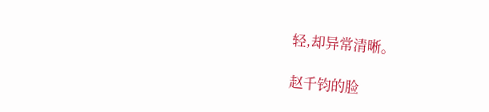轻,却异常清晰。

赵千钧的脸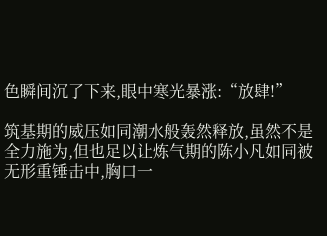色瞬间沉了下来,眼中寒光暴涨:“放肆!”

筑基期的威压如同潮水般轰然释放,虽然不是全力施为,但也足以让炼气期的陈小凡如同被无形重锤击中,胸口一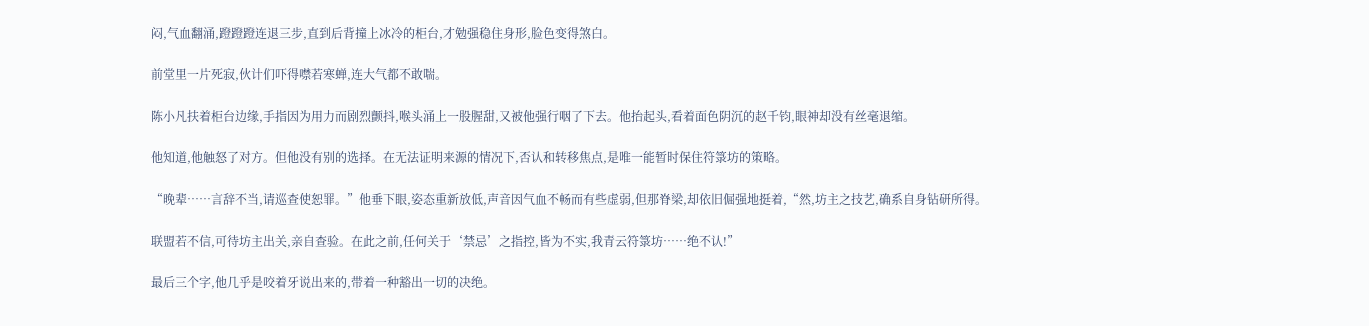闷,气血翻涌,蹬蹬蹬连退三步,直到后背撞上冰冷的柜台,才勉强稳住身形,脸色变得煞白。

前堂里一片死寂,伙计们吓得噤若寒蝉,连大气都不敢喘。

陈小凡扶着柜台边缘,手指因为用力而剧烈颤抖,喉头涌上一股腥甜,又被他强行咽了下去。他抬起头,看着面色阴沉的赵千钧,眼神却没有丝毫退缩。

他知道,他触怒了对方。但他没有别的选择。在无法证明来源的情况下,否认和转移焦点,是唯一能暂时保住符箓坊的策略。

“晚辈……言辞不当,请巡查使恕罪。”他垂下眼,姿态重新放低,声音因气血不畅而有些虚弱,但那脊梁,却依旧倔强地挺着,“然,坊主之技艺,确系自身钻研所得。

联盟若不信,可待坊主出关,亲自查验。在此之前,任何关于‘禁忌’之指控,皆为不实,我青云符箓坊……绝不认!”

最后三个字,他几乎是咬着牙说出来的,带着一种豁出一切的决绝。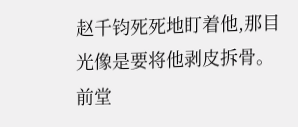赵千钧死死地盯着他,那目光像是要将他剥皮拆骨。前堂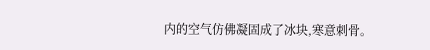内的空气仿佛凝固成了冰块,寒意刺骨。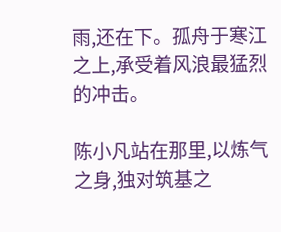雨,还在下。孤舟于寒江之上,承受着风浪最猛烈的冲击。

陈小凡站在那里,以炼气之身,独对筑基之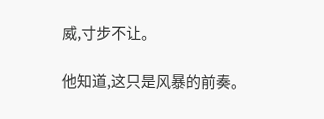威,寸步不让。

他知道,这只是风暴的前奏。